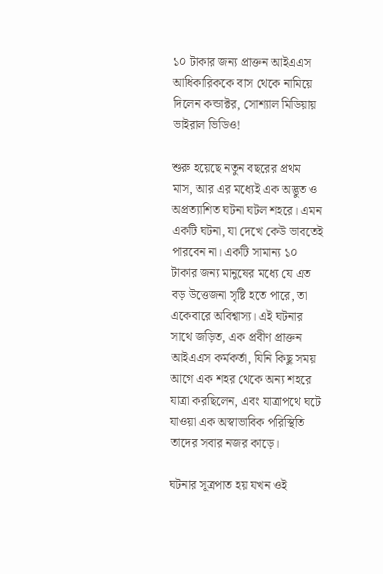১০ টাকার জন্য প্রাক্তন আইএএস আধিকারিককে বাস থেকে নামিয়ে দিলেন কন্ডাক্টর, সোশ্যাল মিডিয়ায় ভাইরাল ভিডিও!

শুরু হয়েছে নতুন বছরের প্রথম মাস, আর এর মধ্যেই এক অদ্ভুত ও অপ্রত্যাশিত ঘটনা ঘটল শহরে। এমন একটি ঘটনা, যা দেখে কেউ ভাবতেই পারবেন না। একটি সামান্য ১০ টাকার জন্য মানুষের মধ্যে যে এত বড় উত্তেজনা সৃষ্টি হতে পারে, তা একেবারে অবিশ্বাস্য। এই ঘটনার সাথে জড়িত, এক প্রবীণ প্রাক্তন আইএএস কর্মকর্তা, যিনি কিছু সময় আগে এক শহর থেকে অন্য শহরে যাত্রা করছিলেন, এবং যাত্রাপথে ঘটে যাওয়া এক অস্বাভাবিক পরিস্থিতি তাদের সবার নজর কাড়ে।

ঘটনার সূত্রপাত হয় যখন ওই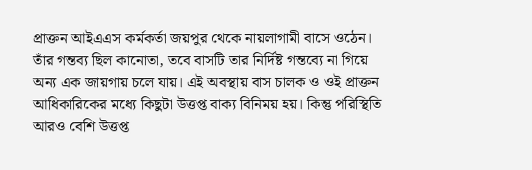প্রাক্তন আইএএস কর্মকর্তা জয়পুর থেকে নায়লাগামী বাসে ওঠেন। তাঁর গন্তব্য ছিল কানোতা, তবে বাসটি তার নির্দিষ্ট গন্তব্যে না গিয়ে অন্য এক জায়গায় চলে যায়। এই অবস্থায় বাস চালক ও ওই প্রাক্তন আধিকারিকের মধ্যে কিছুটা উত্তপ্ত বাক্য বিনিময় হয়। কিন্তু পরিস্থিতি আরও বেশি উত্তপ্ত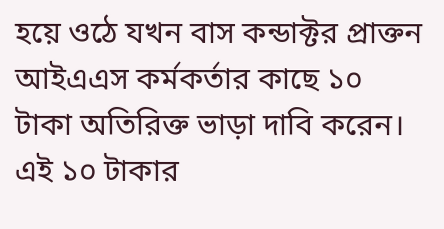হয়ে ওঠে যখন বাস কন্ডাক্টর প্রাক্তন আইএএস কর্মকর্তার কাছে ১০ টাকা অতিরিক্ত ভাড়া দাবি করেন। এই ১০ টাকার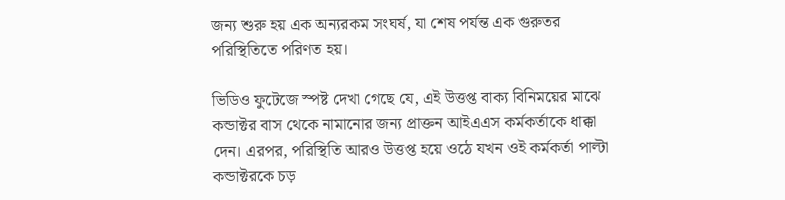জন্য শুরু হয় এক অন্যরকম সংঘর্ষ, যা শেষ পর্যন্ত এক গুরুতর পরিস্থিতিতে পরিণত হয়।

ভিডিও ফুটেজে স্পষ্ট দেখা গেছে যে, এই উত্তপ্ত বাক্য বিনিময়ের মাঝে কন্ডাক্টর বাস থেকে নামানোর জন্য প্রাক্তন আইএএস কর্মকর্তাকে ধাক্কা দেন। এরপর, পরিস্থিতি আরও উত্তপ্ত হয়ে ওঠে যখন ওই কর্মকর্তা পাল্টা কন্ডাক্টরকে চড়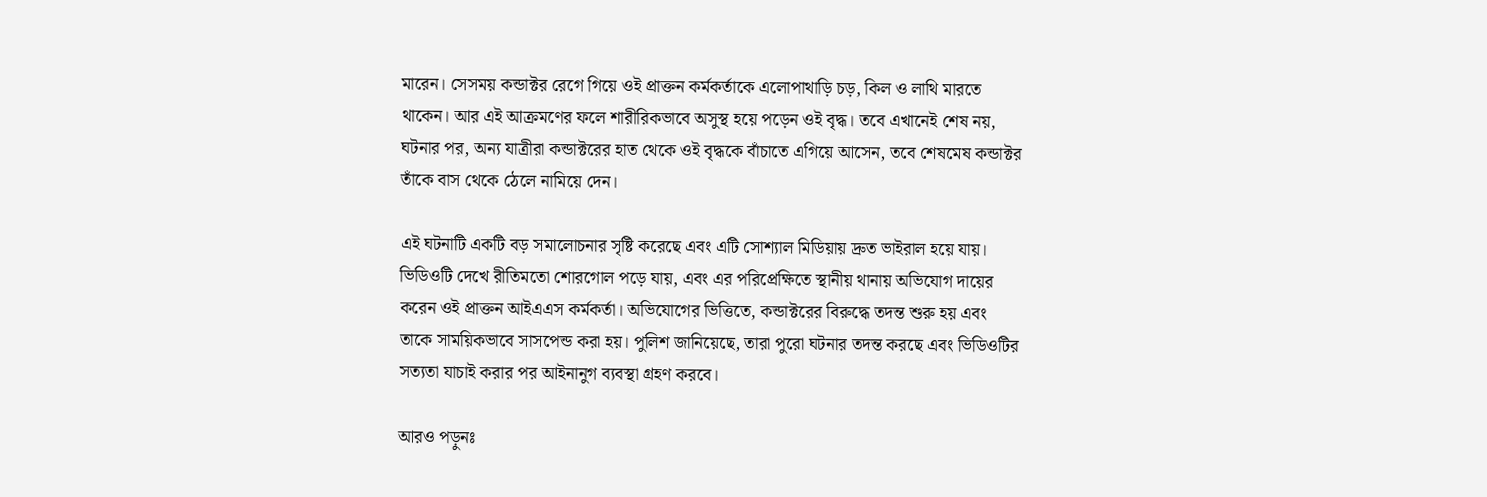মারেন। সেসময় কন্ডাক্টর রেগে গিয়ে ওই প্রাক্তন কর্মকর্তাকে এলোপাথাড়ি চড়, কিল ও লাথি মারতে থাকেন। আর এই আক্রমণের ফলে শারীরিকভাবে অসুস্থ হয়ে পড়েন ওই বৃদ্ধ। তবে এখানেই শেষ নয়, ঘটনার পর, অন্য যাত্রীরা কন্ডাক্টরের হাত থেকে ওই বৃদ্ধকে বাঁচাতে এগিয়ে আসেন, তবে শেষমেষ কন্ডাক্টর তাঁকে বাস থেকে ঠেলে নামিয়ে দেন।

এই ঘটনাটি একটি বড় সমালোচনার সৃষ্টি করেছে এবং এটি সোশ্যাল মিডিয়ায় দ্রুত ভাইরাল হয়ে যায়। ভিডিওটি দেখে রীতিমতো শোরগোল পড়ে যায়, এবং এর পরিপ্রেক্ষিতে স্থানীয় থানায় অভিযোগ দায়ের করেন ওই প্রাক্তন আইএএস কর্মকর্তা। অভিযোগের ভিত্তিতে, কন্ডাক্টরের বিরুদ্ধে তদন্ত শুরু হয় এবং তাকে সাময়িকভাবে সাসপেন্ড করা হয়। পুলিশ জানিয়েছে, তারা পুরো ঘটনার তদন্ত করছে এবং ভিডিওটির সত্যতা যাচাই করার পর আইনানুগ ব্যবস্থা গ্রহণ করবে।

আরও পড়ুনঃ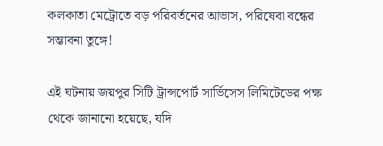কলকাতা মেট্রোতে বড় পরিবর্তনের আভাস, পরিষেবা বন্ধের সম্ভাবনা তুঙ্গে!

এই ঘটনায় জয়পুর সিটি ট্রান্সপোর্ট সার্ভিসেস লিমিটেডের পক্ষ থেকে জানানো হয়েছে, যদি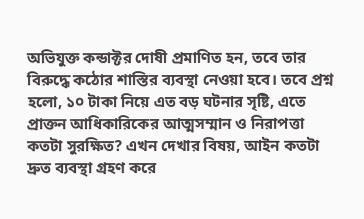অভিযুক্ত কন্ডাক্টর দোষী প্রমাণিত হন, তবে তার বিরুদ্ধে কঠোর শাস্তির ব্যবস্থা নেওয়া হবে। তবে প্রশ্ন হলো, ১০ টাকা নিয়ে এত বড় ঘটনার সৃষ্টি, এতে প্রাক্তন আধিকারিকের আত্মসম্মান ও নিরাপত্তা কতটা সুরক্ষিত? এখন দেখার বিষয়, আইন কতটা দ্রুত ব্যবস্থা গ্রহণ করে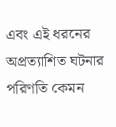এবং এই ধরনের অপ্রত্যাশিত ঘটনার পরিণতি কেমন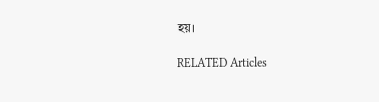হয়।

RELATED Articles